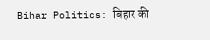Bihar Politics: बिहार की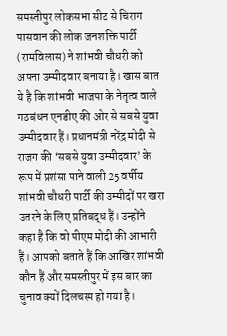समस्तीपुर लोकसभा सीट से चिराग पासवान की लोक जनशक्ति पार्टी (रामविलास) ने शांभवी चौधरी को अपना उम्मीदवार बनाया है। खास बात ये है कि शांभवी भाजपा के नेतृत्व वाले गठबंधन एनडीए की ओर से सबसे युवा उम्मीदवार हैं। प्रधानमंत्री नरेंद्र मोदी से राजग की ‘सबसे युवा उम्मीदवार’ के रूप में प्रशंसा पाने वाली 25 वर्षीय शांभवी चौधरी पार्टी की उम्मीदों पर खरा उतरने के लिए प्रतिबद्ध हैं। उन्होंने कहा है कि वो पीएम मोदी की आभारी हैं। आपको बताते हैं कि आखिर शांभवी कौन हैं और समस्तीपुर में इस बार का चुनाव क्यों दिलचस्प हो गया है।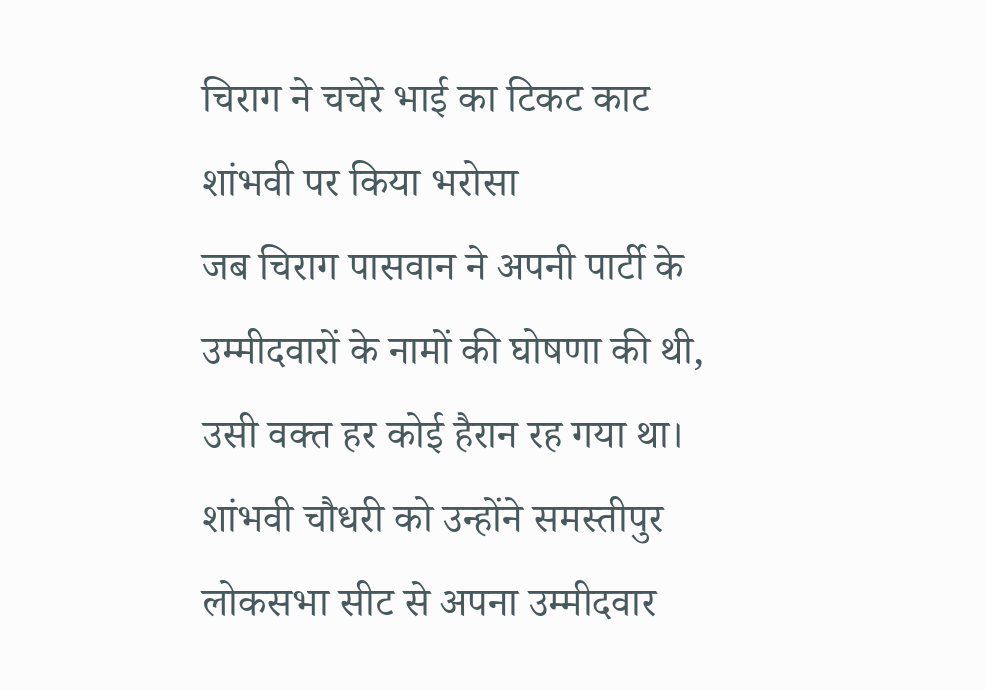चिराग ने चचेरे भाई का टिकट काट शांभवी पर किया भरोसा
जब चिराग पासवान ने अपनी पार्टी के उम्मीदवारों के नामों की घोषणा की थी, उसी वक्त हर कोई हैरान रह गया था। शांभवी चौधरी को उन्होंने समस्तीपुर लोकसभा सीट से अपना उम्मीदवार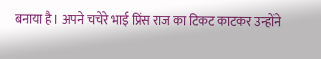बनाया है। अपने चचेरे भाई प्रिंस राज का टिकट काटकर उन्होंने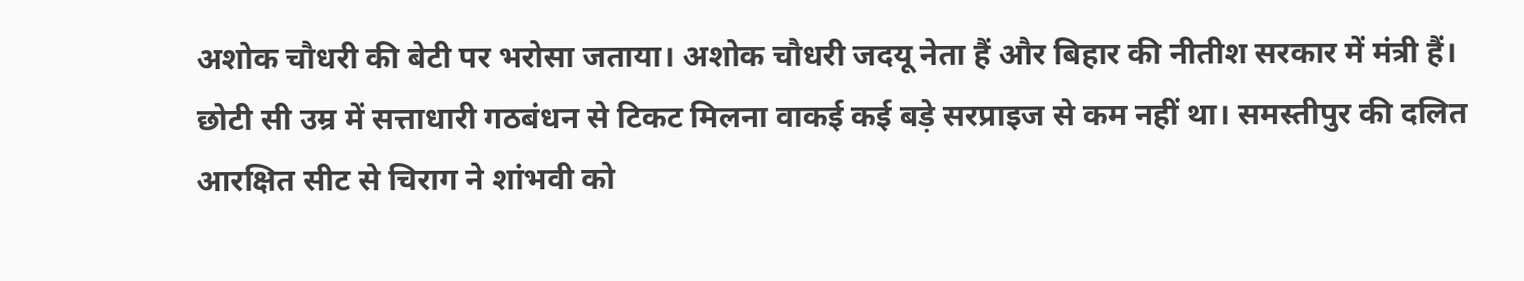अशोक चौधरी की बेटी पर भरोसा जताया। अशोक चौधरी जदयू नेता हैं और बिहार की नीतीश सरकार में मंत्री हैं। छोटी सी उम्र में सत्ताधारी गठबंधन से टिकट मिलना वाकई कई बड़े सरप्राइज से कम नहीं था। समस्तीपुर की दलित आरक्षित सीट से चिराग ने शांभवी को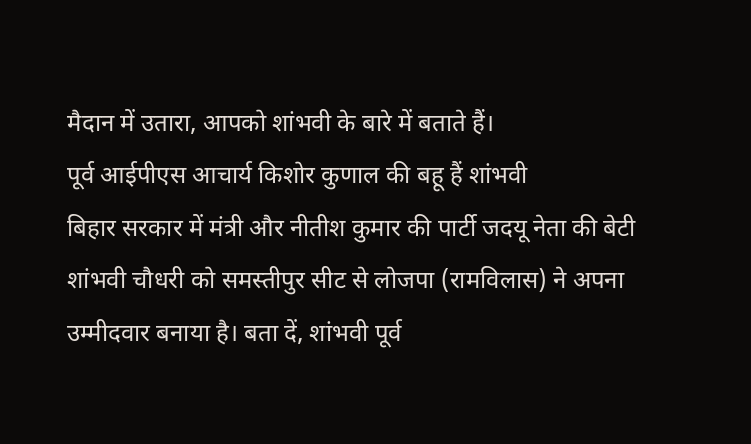मैदान में उतारा, आपको शांभवी के बारे में बताते हैं।
पूर्व आईपीएस आचार्य किशोर कुणाल की बहू हैं शांभवी
बिहार सरकार में मंत्री और नीतीश कुमार की पार्टी जदयू नेता की बेटी शांभवी चौधरी को समस्तीपुर सीट से लोजपा (रामविलास) ने अपना उम्मीदवार बनाया है। बता दें, शांभवी पूर्व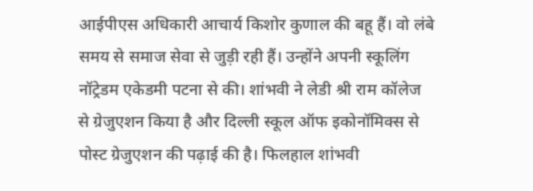आईपीएस अधिकारी आचार्य किशोर कुणाल की बहू हैं। वो लंबे समय से समाज सेवा से जुड़ी रही हैं। उन्होंने अपनी स्कूलिंग नॉट्रेडम एकेडमी पटना से की। शांभवी ने लेडी श्री राम कॉलेज से ग्रेजुएशन किया है और दिल्ली स्कूल ऑफ इकोनॉमिक्स से पोस्ट ग्रेजुएशन की पढ़ाई की है। फिलहाल शांभवी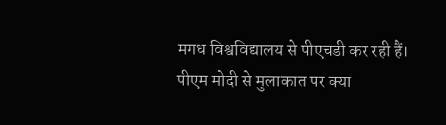मगध विश्वविद्यालय से पीएचडी कर रही हैं।
पीएम मोदी से मुलाकात पर क्या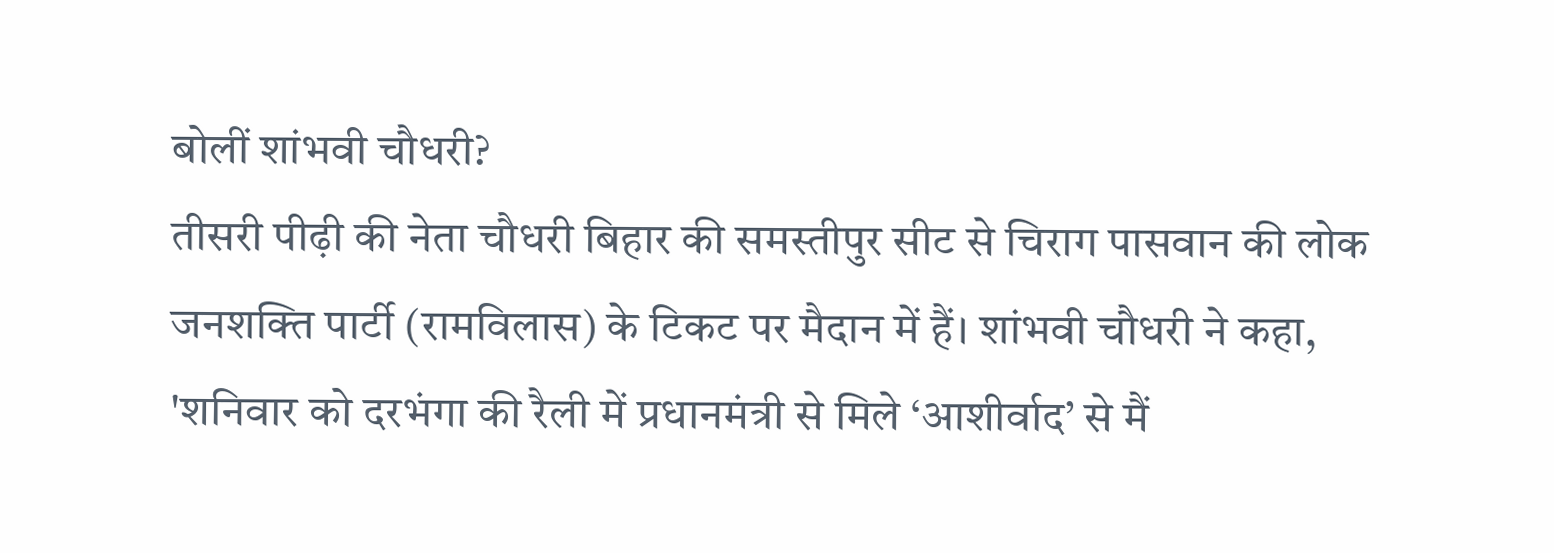बोलीं शांभवी चौधरी?
तीसरी पीढ़ी की नेता चौधरी बिहार की समस्तीपुर सीट से चिराग पासवान की लोक जनशक्ति पार्टी (रामविलास) के टिकट पर मैदान में हैं। शांभवी चौधरी ने कहा, 'शनिवार को दरभंगा की रैली में प्रधानमंत्री से मिले ‘आशीर्वाद’ से मैं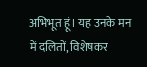अभिभूत हूं। यह उनके मन में दलितों, विशेषकर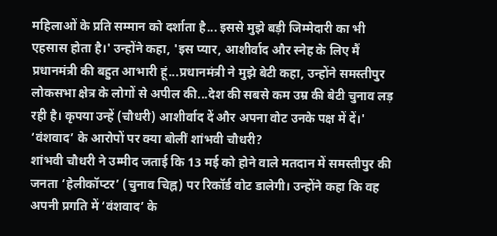महिलाओं के प्रति सम्मान को दर्शाता है... इससे मुझे बड़ी जिम्मेदारी का भी एहसास होता है।' उन्होंने कहा, 'इस प्यार, आशीर्वाद और स्नेह के लिए मैं प्रधानमंत्री की बहुत आभारी हूं...प्रधानमंत्री ने मुझे बेटी कहा, उन्होंने समस्तीपुर लोकसभा क्षेत्र के लोगों से अपील की...देश की सबसे कम उम्र की बेटी चुनाव लड़ रही है। कृपया उन्हें (चौधरी) आशीर्वाद दें और अपना वोट उनके पक्ष में दें।'
‘वंशवाद’ के आरोपों पर क्या बोलीं शांभवी चौधरी?
शांभवी चौधरी ने उम्मीद जताई कि 13 मई को होने वाले मतदान में समस्तीपुर की जनता ‘हेलीकॉप्टर’ (चुनाव चिह्न) पर रिकॉर्ड वोट डालेगी। उन्होंने कहा कि वह अपनी प्रगति में ‘वंशवाद’ के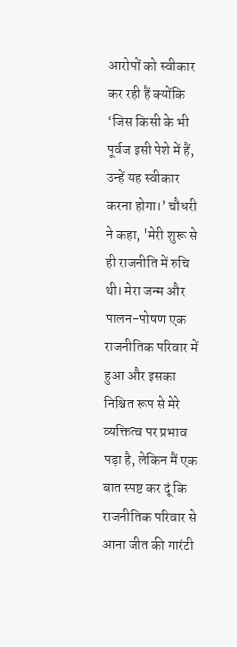आरोपों को स्वीकार कर रही हैं क्योंकि ‘जिस किसी के भी पूर्वज इसी पेशे में हैं, उन्हें यह स्वीकार करना होगा।’ चौधरी ने कहा, 'मेरी शुरू से ही राजनीति में रुचि थी। मेरा जन्म और पालन-पोषण एक राजनीतिक परिवार में हुआ और इसका निश्चित रूप से मेरे व्यक्तित्व पर प्रभाव पड़ा है, लेकिन मैं एक बात स्पष्ट कर दूं कि राजनीतिक परिवार से आना जीत की गारंटी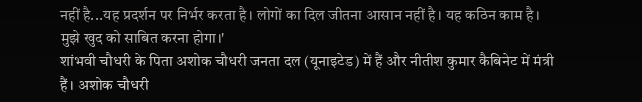नहीं है...यह प्रदर्शन पर निर्भर करता है। लोगों का दिल जीतना आसान नहीं है। यह कठिन काम है। मुझे खुद को साबित करना होगा।'
शांभवी चौधरी के पिता अशोक चौधरी जनता दल (यूनाइटेड) में हैं और नीतीश कुमार कैबिनेट में मंत्री हैं। अशोक चौधरी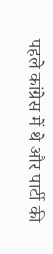पहले कांग्रेस में थे और पार्टी की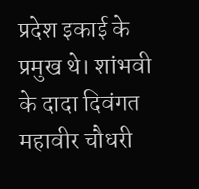प्रदेश इकाई के प्रमुख थे। शांभवी के दादा दिवंगत महावीर चौधरी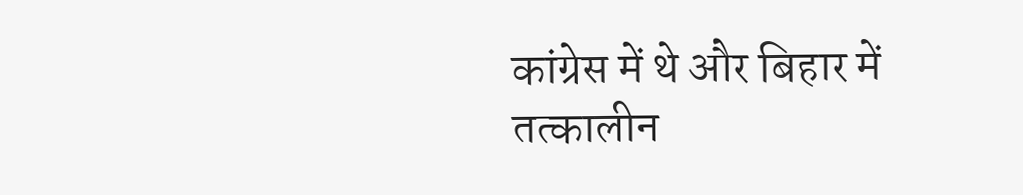कांग्रेस में थे और बिहार में तत्कालीन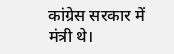कांग्रेस सरकार में मंत्री थे।